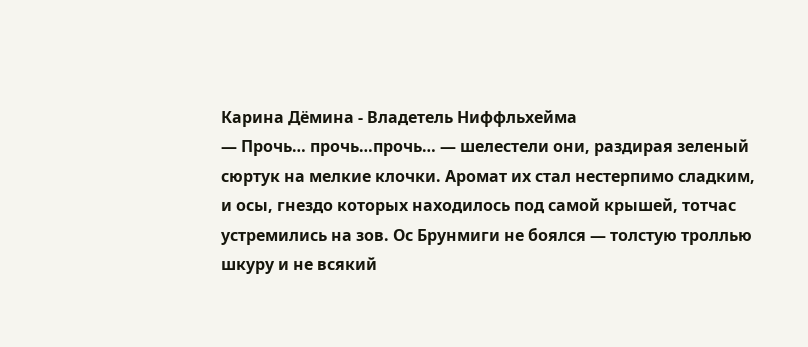Карина Дёмина - Владетель Ниффльхейма
— Прочь… прочь…прочь… — шелестели они, раздирая зеленый сюртук на мелкие клочки. Аромат их стал нестерпимо сладким, и осы, гнездо которых находилось под самой крышей, тотчас устремились на зов. Ос Брунмиги не боялся — толстую троллью шкуру и не всякий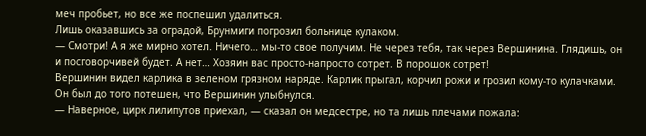меч пробьет, но все же поспешил удалиться.
Лишь оказавшись за оградой, Брунмиги погрозил больнице кулаком.
— Смотри! А я же мирно хотел. Ничего… мы-то свое получим. Не через тебя, так через Вершинина. Глядишь, он и посговорчивей будет. А нет… Хозяин вас просто-напросто сотрет. В порошок сотрет!
Вершинин видел карлика в зеленом грязном наряде. Карлик прыгал, корчил рожи и грозил кому-то кулачками. Он был до того потешен, что Вершинин улыбнулся.
— Наверное, цирк лилипутов приехал, — сказал он медсестре, но та лишь плечами пожала: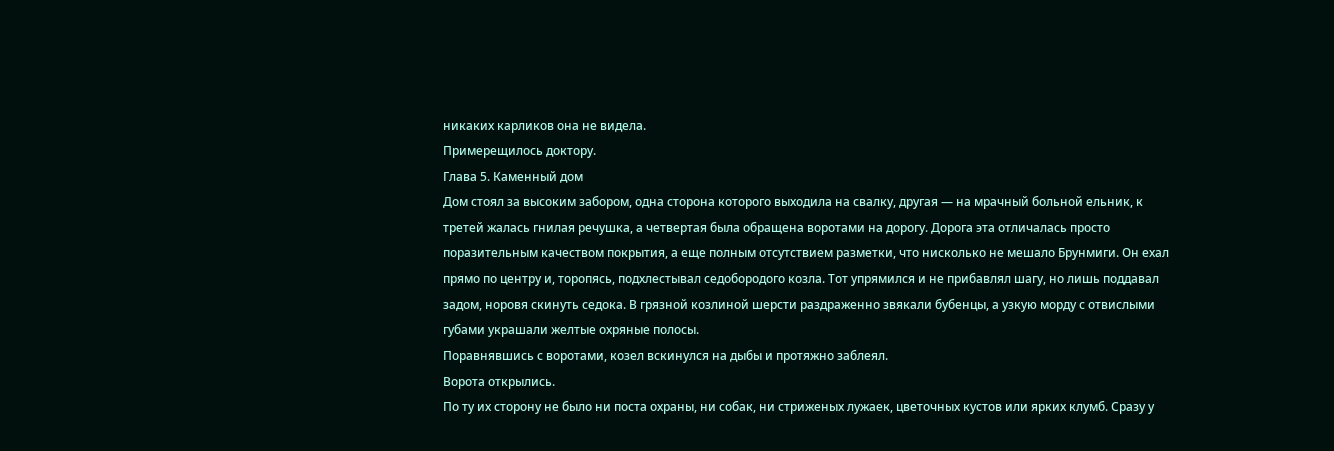никаких карликов она не видела.
Примерещилось доктору.
Глава 5. Каменный дом
Дом стоял за высоким забором, одна сторона которого выходила на свалку, другая — на мрачный больной ельник, к третей жалась гнилая речушка, а четвертая была обращена воротами на дорогу. Дорога эта отличалась просто поразительным качеством покрытия, а еще полным отсутствием разметки, что нисколько не мешало Брунмиги. Он ехал прямо по центру и, торопясь, подхлестывал седобородого козла. Тот упрямился и не прибавлял шагу, но лишь поддавал задом, норовя скинуть седока. В грязной козлиной шерсти раздраженно звякали бубенцы, а узкую морду с отвислыми губами украшали желтые охряные полосы.
Поравнявшись с воротами, козел вскинулся на дыбы и протяжно заблеял.
Ворота открылись.
По ту их сторону не было ни поста охраны, ни собак, ни стриженых лужаек, цветочных кустов или ярких клумб. Сразу у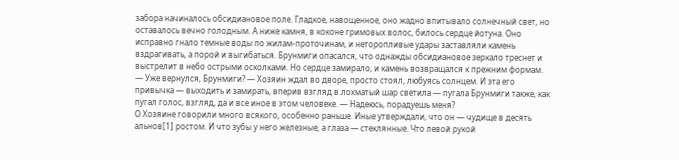забора начиналось обсидиановое поле. Гладкое, навощенное, оно жадно впитывало солнечный свет, но оставалось вечно голодным. А ниже камня, в коконе гримовых волос, билось сердце йотуна. Оно исправно гнало темные воды по жилам-проточинам, и неторопливые удары заставляли камень вздрагивать, а порой и выгибаться. Брунмиги опасался, что однажды обсидиановое зеркало треснет и выстрелит в небо острыми осколками. Но сердце замирало, и камень возвращался к прежним формам.
— Уже вернулся, Брунмиги? — Хозяин ждал во дворе, просто стоял, любуясь солнцем. И эта его привычка — выходить и замирать, вперив взгляд в лохматый шар светила — пугала Брунмиги также, как пугал голос, взгляд, да и все иное в этом человеке. — Надеюсь, порадуешь меня?
О Хозяине говорили много всякого, особенно раньше. Иные утверждали, что он — чудище в десять альнов[1] ростом. И что зубы у него железные, а глаза — стеклянные. Что левой рукой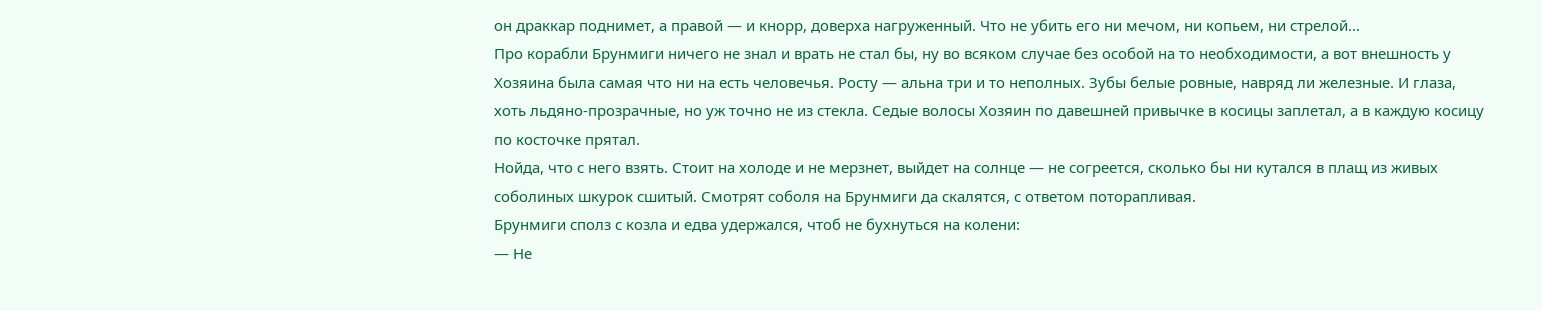он драккар поднимет, а правой — и кнорр, доверха нагруженный. Что не убить его ни мечом, ни копьем, ни стрелой…
Про корабли Брунмиги ничего не знал и врать не стал бы, ну во всяком случае без особой на то необходимости, а вот внешность у Хозяина была самая что ни на есть человечья. Росту — альна три и то неполных. Зубы белые ровные, навряд ли железные. И глаза, хоть льдяно-прозрачные, но уж точно не из стекла. Седые волосы Хозяин по давешней привычке в косицы заплетал, а в каждую косицу по косточке прятал.
Нойда, что с него взять. Стоит на холоде и не мерзнет, выйдет на солнце — не согреется, сколько бы ни кутался в плащ из живых соболиных шкурок сшитый. Смотрят соболя на Брунмиги да скалятся, с ответом поторапливая.
Брунмиги сполз с козла и едва удержался, чтоб не бухнуться на колени:
— Не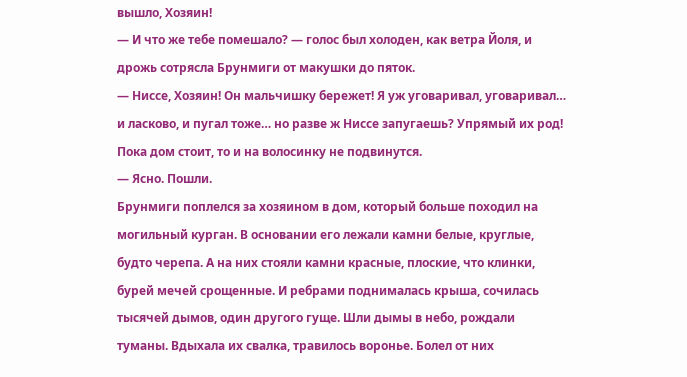вышло, Хозяин!
— И что же тебе помешало? — голос был холоден, как ветра Йоля, и дрожь сотрясла Брунмиги от макушки до пяток.
— Ниссе, Хозяин! Он мальчишку бережет! Я уж уговаривал, уговаривал… и ласково, и пугал тоже… но разве ж Ниссе запугаешь? Упрямый их род! Пока дом стоит, то и на волосинку не подвинутся.
— Ясно. Пошли.
Брунмиги поплелся за хозяином в дом, который больше походил на могильный курган. В основании его лежали камни белые, круглые, будто черепа. А на них стояли камни красные, плоские, что клинки, бурей мечей срощенные. И ребрами поднималась крыша, сочилась тысячей дымов, один другого гуще. Шли дымы в небо, рождали туманы. Вдыхала их свалка, травилось воронье. Болел от них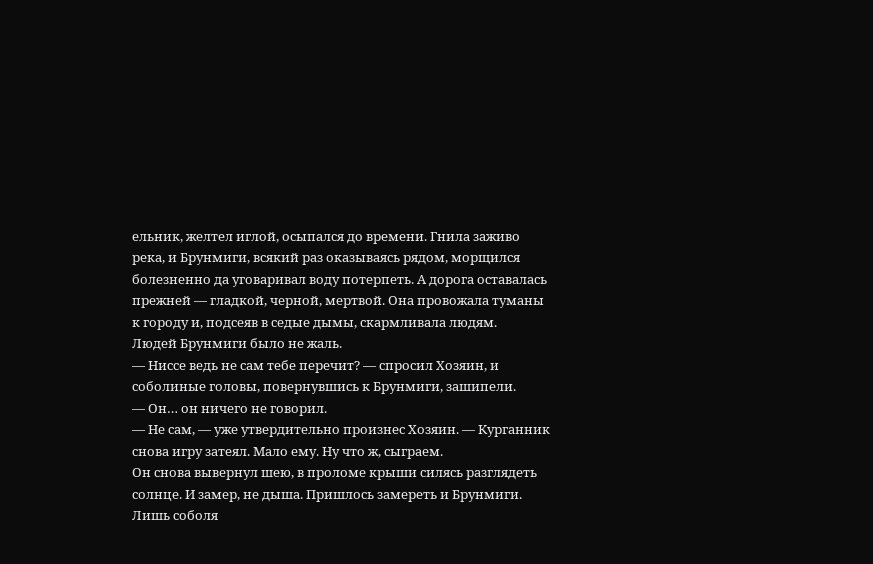ельник, желтел иглой, осыпался до времени. Гнила заживо река, и Брунмиги, всякий раз оказываясь рядом, морщился болезненно да уговаривал воду потерпеть. А дорога оставалась прежней — гладкой, черной, мертвой. Она провожала туманы к городу и, подсеяв в седые дымы, скармливала людям.
Людей Брунмиги было не жаль.
— Ниссе ведь не сам тебе перечит? — спросил Хозяин, и соболиные головы, повернувшись к Брунмиги, зашипели.
— Он… он ничего не говорил.
— Не сам, — уже утвердительно произнес Хозяин. — Курганник снова игру затеял. Мало ему. Ну что ж, сыграем.
Он снова вывернул шею, в проломе крыши силясь разглядеть солнце. И замер, не дыша. Пришлось замереть и Брунмиги. Лишь соболя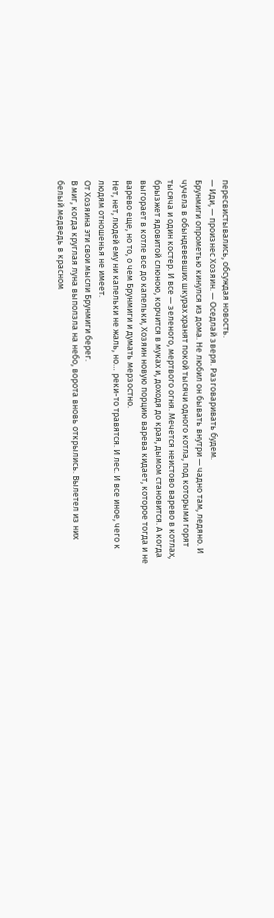пересвистывались, обсуждая новость.
— Иди, — произнес Хозяин. — Оседлай зверя. Разговаривать будем.
Брунмиги опрометью кинулся из дома. Не любил он бывать внутри — чадно там, ледяно. И чучела в обындевевших шкурах хранят покой тысячи одного котла, под которыми горят тысяча и один костер. И все — зеленого, мертвого огня. Мечется неистово варево в котлах, брызжет ядовитой слюною, корчится в муках и, доходя до края, дымом становится. А когда выгорает в котле все до капельки, Хозяин новую порцию варева кидает, которое тогда и не варево еще, но то, о чем Брунмиги и думать мерзостно.
Нет, нет, людей ему ни капельки не жаль, но… реки-то травятся. И лес. И все иное, чего к людям отношенья не имеет.
От Хозяина эти свои мысли Брунмиги берег.
В миг, когда круглая луна выползла на небо, ворота вновь открылись. Вылетел из них белый медведь в красном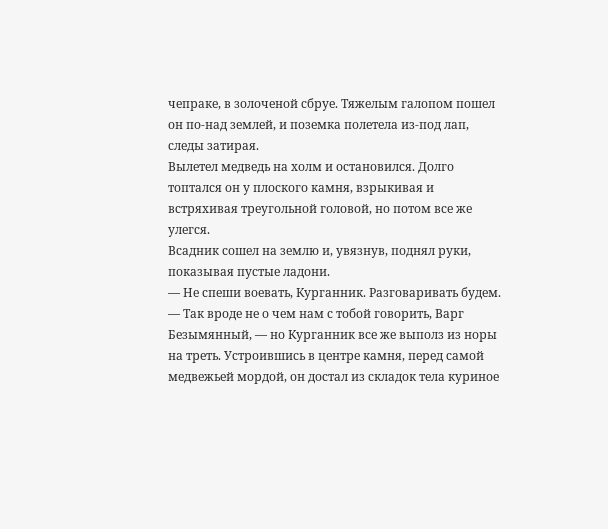чепраке, в золоченой сбруе. Тяжелым галопом пошел он по-над землей, и поземка полетела из-под лап, следы затирая.
Вылетел медведь на холм и остановился. Долго топтался он у плоского камня, взрыкивая и встряхивая треугольной головой, но потом все же улегся.
Всадник сошел на землю и, увязнув, поднял руки, показывая пустые ладони.
— Не спеши воевать, Курганник. Разговаривать будем.
— Так вроде не о чем нам с тобой говорить, Варг Безымянный, — но Курганник все же выполз из норы на треть. Устроившись в центре камня, перед самой медвежьей мордой, он достал из складок тела куриное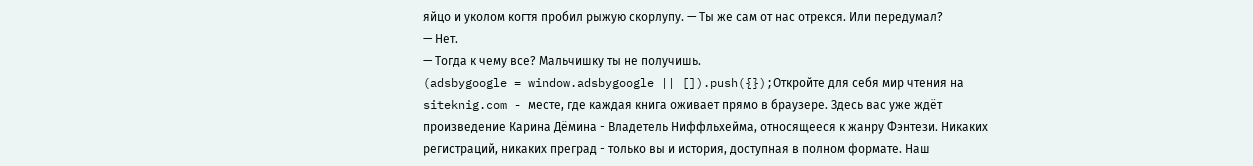яйцо и уколом когтя пробил рыжую скорлупу. — Ты же сам от нас отрекся. Или передумал?
— Нет.
— Тогда к чему все? Мальчишку ты не получишь.
(adsbygoogle = window.adsbygoogle || []).push({});Откройте для себя мир чтения на siteknig.com - месте, где каждая книга оживает прямо в браузере. Здесь вас уже ждёт произведение Карина Дёмина - Владетель Ниффльхейма, относящееся к жанру Фэнтези. Никаких регистраций, никаких преград - только вы и история, доступная в полном формате. Наш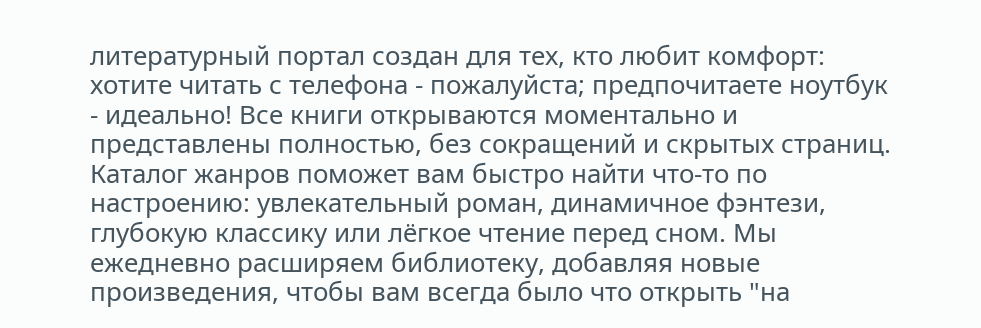литературный портал создан для тех, кто любит комфорт: хотите читать с телефона - пожалуйста; предпочитаете ноутбук - идеально! Все книги открываются моментально и представлены полностью, без сокращений и скрытых страниц. Каталог жанров поможет вам быстро найти что-то по настроению: увлекательный роман, динамичное фэнтези, глубокую классику или лёгкое чтение перед сном. Мы ежедневно расширяем библиотеку, добавляя новые произведения, чтобы вам всегда было что открыть "на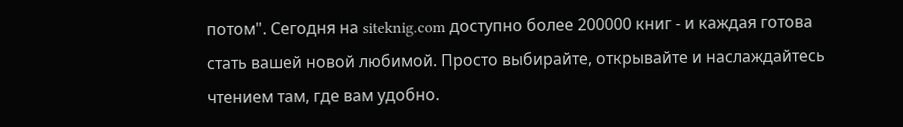потом". Сегодня на siteknig.com доступно более 200000 книг - и каждая готова стать вашей новой любимой. Просто выбирайте, открывайте и наслаждайтесь чтением там, где вам удобно.